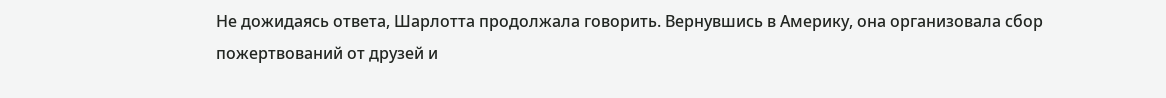Не дожидаясь ответа, Шарлотта продолжала говорить. Вернувшись в Америку, она организовала сбор пожертвований от друзей и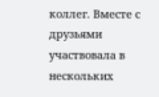коллег. Вместе с друзьями участвовала в нескольких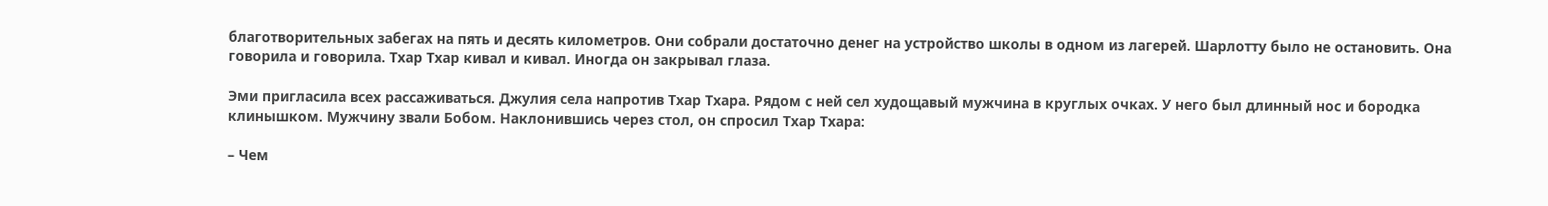благотворительных забегах на пять и десять километров. Они собрали достаточно денег на устройство школы в одном из лагерей. Шарлотту было не остановить. Она говорила и говорила. Тхар Тхар кивал и кивал. Иногда он закрывал глаза.

Эми пригласила всех рассаживаться. Джулия села напротив Тхар Тхара. Рядом с ней сел худощавый мужчина в круглых очках. У него был длинный нос и бородка клинышком. Мужчину звали Бобом. Наклонившись через стол, он спросил Тхар Тхара:

– Чем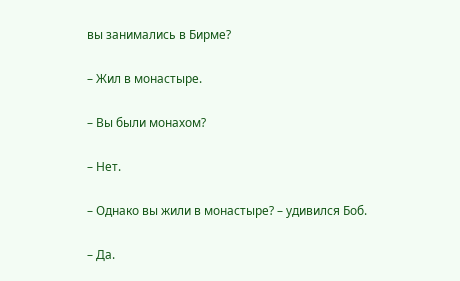вы занимались в Бирме?

– Жил в монастыре.

– Вы были монахом?

– Нет.

– Однако вы жили в монастыре? – удивился Боб.

– Да.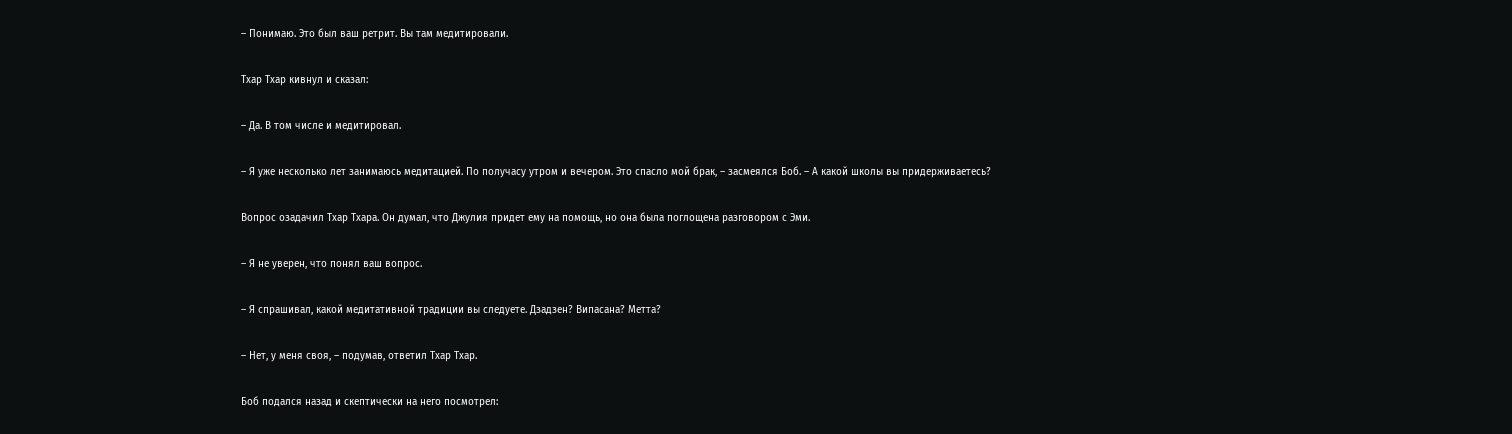– Понимаю. Это был ваш ретрит. Вы там медитировали.

Тхар Тхар кивнул и сказал:

– Да. В том числе и медитировал.

– Я уже несколько лет занимаюсь медитацией. По получасу утром и вечером. Это спасло мой брак, – засмеялся Боб. – А какой школы вы придерживаетесь?

Вопрос озадачил Тхар Тхара. Он думал, что Джулия придет ему на помощь, но она была поглощена разговором с Эми.

– Я не уверен, что понял ваш вопрос.

– Я спрашивал, какой медитативной традиции вы следуете. Дзадзен? Випасана? Метта?

– Нет, у меня своя, – подумав, ответил Тхар Тхар.

Боб подался назад и скептически на него посмотрел: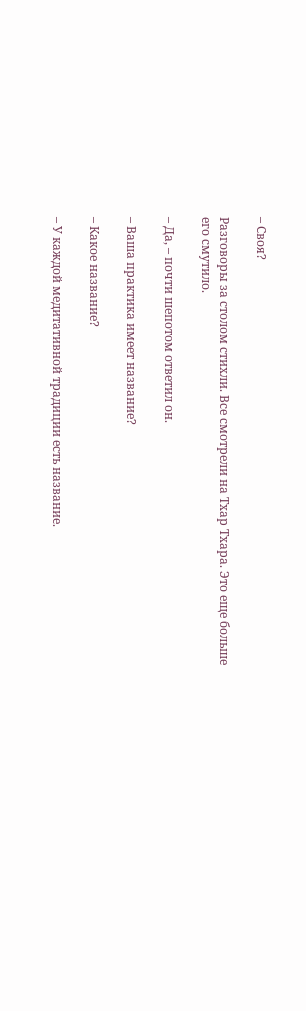– Своя?

Разговоры за столом стихли. Все смотрели на Тхар Тхара. Это еще больше его смутило.

– Да, – почти шепотом ответил он.

– Ваша практика имеет название?

– Какое название?

– У каждой медитативной традиции есть название.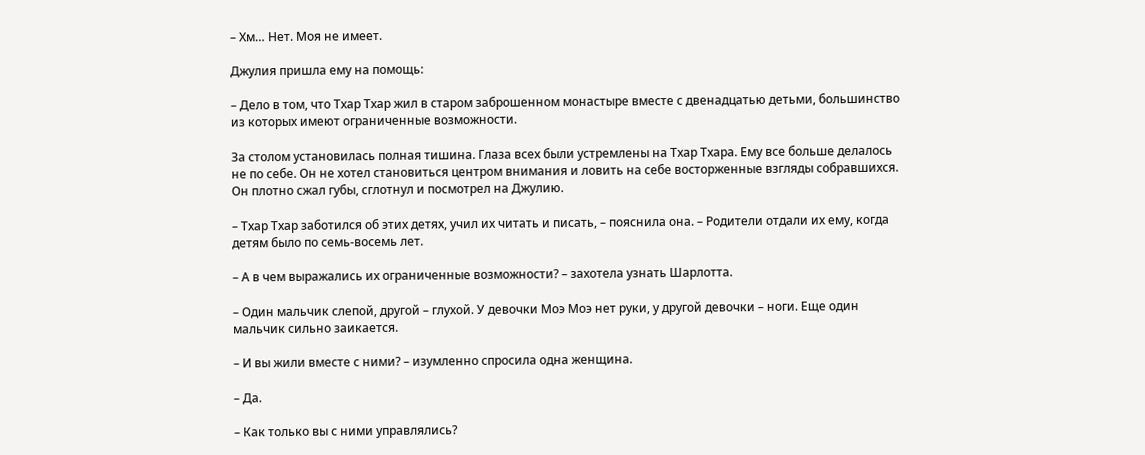– Хм… Нет. Моя не имеет.

Джулия пришла ему на помощь:

– Дело в том, что Тхар Тхар жил в старом заброшенном монастыре вместе с двенадцатью детьми, большинство из которых имеют ограниченные возможности.

За столом установилась полная тишина. Глаза всех были устремлены на Тхар Тхара. Ему все больше делалось не по себе. Он не хотел становиться центром внимания и ловить на себе восторженные взгляды собравшихся. Он плотно сжал губы, сглотнул и посмотрел на Джулию.

– Тхар Тхар заботился об этих детях, учил их читать и писать, – пояснила она. – Родители отдали их ему, когда детям было по семь-восемь лет.

– А в чем выражались их ограниченные возможности? – захотела узнать Шарлотта.

– Один мальчик слепой, другой – глухой. У девочки Моэ Моэ нет руки, у другой девочки – ноги. Еще один мальчик сильно заикается.

– И вы жили вместе с ними? – изумленно спросила одна женщина.

– Да.

– Как только вы с ними управлялись?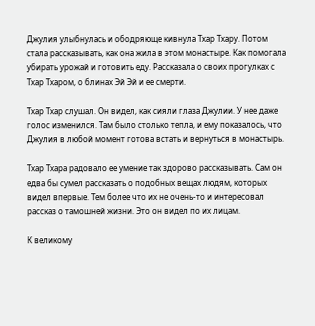Джулия улыбнулась и ободряюще кивнула Тхар Тхару. Потом стала рассказывать, как она жила в этом монастыре. Как помогала убирать урожай и готовить еду. Рассказала о своих прогулках с Тхар Тхаром, о блинах Эй Эй и ее смерти.

Тхар Тхар слушал. Он видел, как сияли глаза Джулии. У нее даже голос изменился. Там было столько тепла, и ему показалось, что Джулия в любой момент готова встать и вернуться в монастырь.

Тхар Тхара радовало ее умение так здорово рассказывать. Сам он едва бы сумел рассказать о подобных вещах людям, которых видел впервые. Тем более что их не очень-то и интересовал рассказ о тамошней жизни. Это он видел по их лицам.

К великому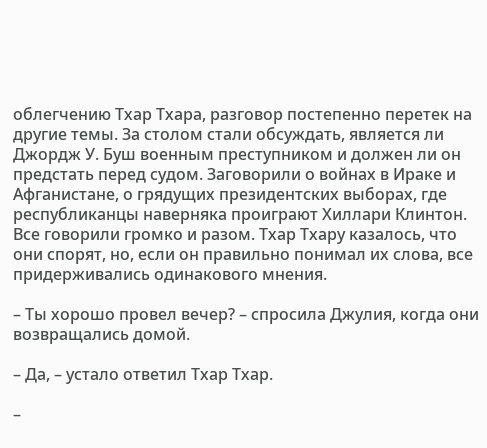облегчению Тхар Тхара, разговор постепенно перетек на другие темы. За столом стали обсуждать, является ли Джордж У. Буш военным преступником и должен ли он предстать перед судом. Заговорили о войнах в Ираке и Афганистане, о грядущих президентских выборах, где республиканцы наверняка проиграют Хиллари Клинтон. Все говорили громко и разом. Тхар Тхару казалось, что они спорят, но, если он правильно понимал их слова, все придерживались одинакового мнения.

– Ты хорошо провел вечер? – спросила Джулия, когда они возвращались домой.

– Да, – устало ответил Тхар Тхар.

–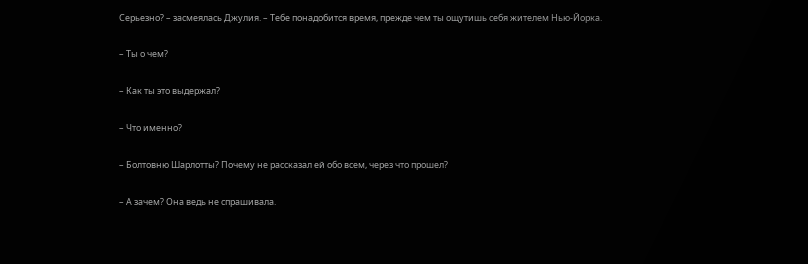Серьезно? – засмеялась Джулия. – Тебе понадобится время, прежде чем ты ощутишь себя жителем Нью-Йорка.

– Ты о чем?

– Как ты это выдержал?

– Что именно?

– Болтовню Шарлотты? Почему не рассказал ей обо всем, через что прошел?

– А зачем? Она ведь не спрашивала.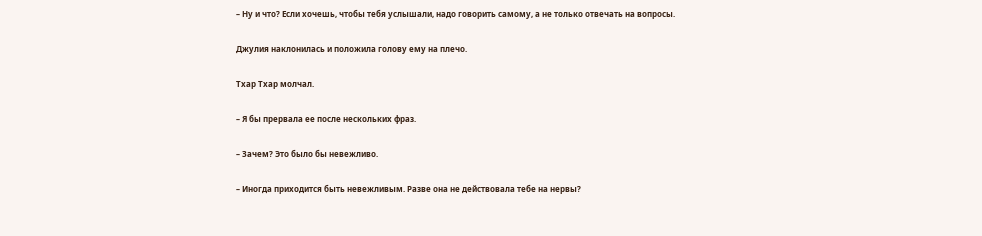– Ну и что? Если хочешь, чтобы тебя услышали, надо говорить самому, а не только отвечать на вопросы.

Джулия наклонилась и положила голову ему на плечо.

Тхар Тхар молчал.

– Я бы прервала ее после нескольких фраз.

– Зачем? Это было бы невежливо.

– Иногда приходится быть невежливым. Разве она не действовала тебе на нервы?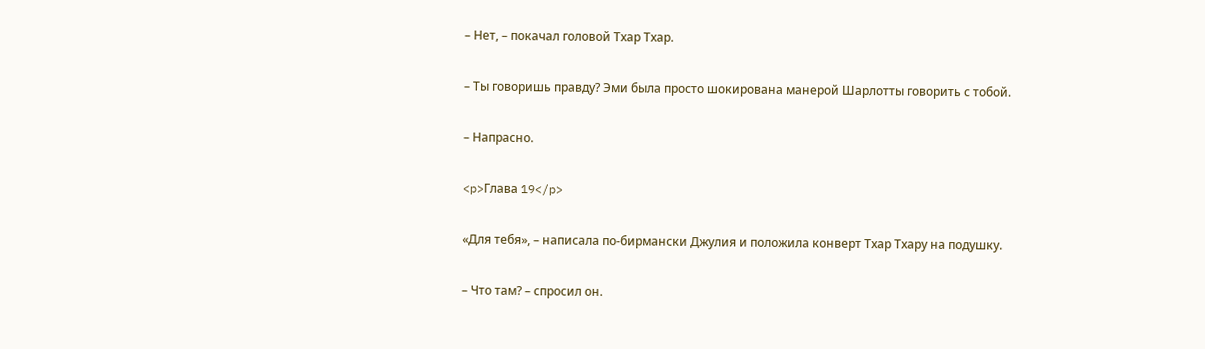– Нет, – покачал головой Тхар Тхар.

– Ты говоришь правду? Эми была просто шокирована манерой Шарлотты говорить с тобой.

– Напрасно.

<p>Глава 19</p>

«Для тебя», – написала по-бирмански Джулия и положила конверт Тхар Тхару на подушку.

– Что там? – спросил он.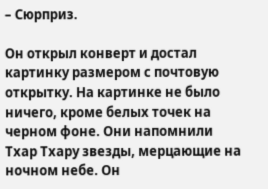– Сюрприз.

Он открыл конверт и достал картинку размером с почтовую открытку. На картинке не было ничего, кроме белых точек на черном фоне. Они напомнили Тхар Тхару звезды, мерцающие на ночном небе. Он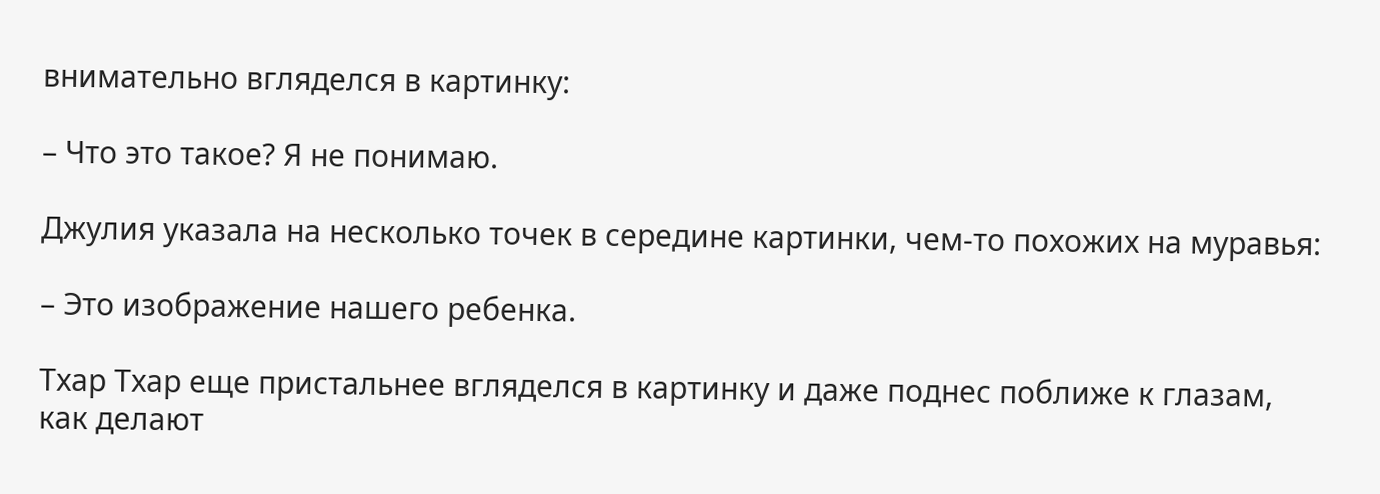внимательно вгляделся в картинку:

– Что это такое? Я не понимаю.

Джулия указала на несколько точек в середине картинки, чем-то похожих на муравья:

– Это изображение нашего ребенка.

Тхар Тхар еще пристальнее вгляделся в картинку и даже поднес поближе к глазам, как делают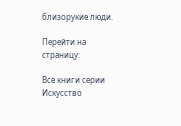близорукие люди.

Перейти на страницу:

Все книги серии Искусство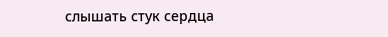слышать стук сердца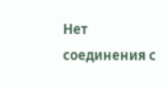Нет соединения с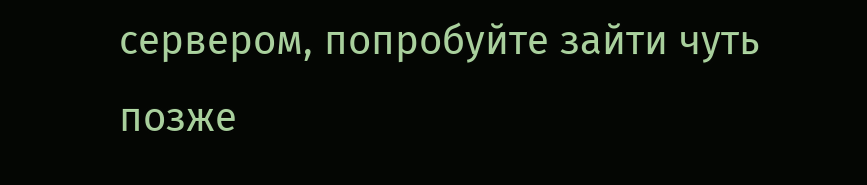сервером, попробуйте зайти чуть позже